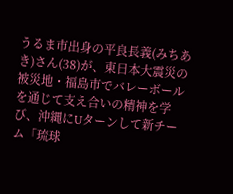うるま市出身の平良長義(みちあき)さん(38)が、東日本大震災の被災地・福島市でバレーボールを通じて支え合いの精神を学び、沖縄にUターンして新チーム「琉球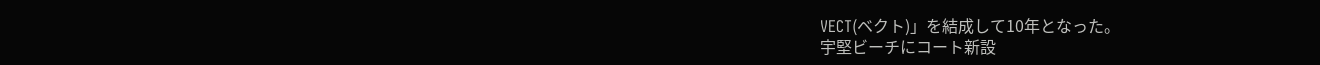VECT(ベクト)」を結成して10年となった。
宇堅ビーチにコート新設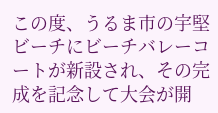この度、うるま市の宇堅ビーチにビーチバレーコートが新設され、その完成を記念して大会が開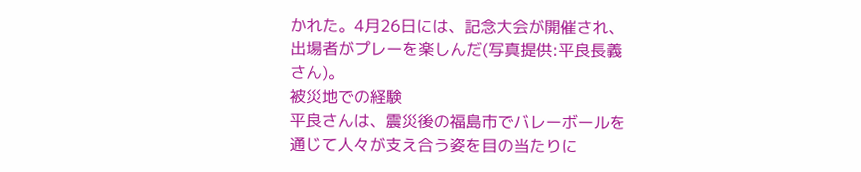かれた。4月26日には、記念大会が開催され、出場者がプレーを楽しんだ(写真提供:平良長義さん)。
被災地での経験
平良さんは、震災後の福島市でバレーボールを通じて人々が支え合う姿を目の当たりに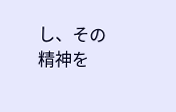し、その精神を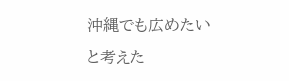沖縄でも広めたいと考えた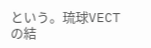という。琉球VECTの結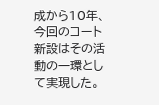成から10年、今回のコート新設はその活動の一環として実現した。